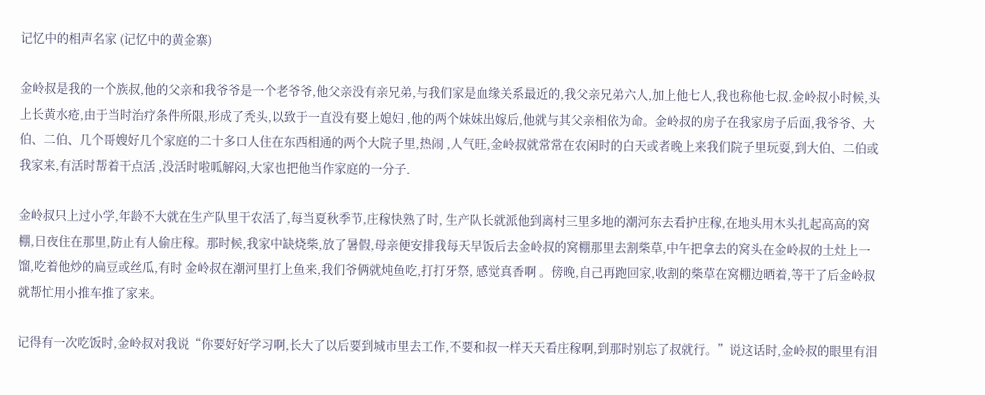记忆中的相声名家 (记忆中的黄金寨)

金岭叔是我的一个族叔,他的父亲和我爷爷是一个老爷爷,他父亲没有亲兄弟,与我们家是血缘关系最近的,我父亲兄弟六人,加上他七人,我也称他七叔.金岭叔小时候,头上长黄水疮,由于当时治疗条件所限,形成了秃头,以致于一直没有娶上媳妇 ,他的两个妹妹出嫁后,他就与其父亲相依为命。金岭叔的房子在我家房子后面,我爷爷、大伯、二伯、几个哥嫂好几个家庭的二十多口人住在东西相通的两个大院子里,热闹 ,人气旺,金岭叔就常常在农闲时的白天或者晚上来我们院子里玩耍,到大伯、二伯或我家来,有活时帮着干点活 ,没活时啦呱解闷,大家也把他当作家庭的一分子.

金岭叔只上过小学,年龄不大就在生产队里干农活了,每当夏秋季节,庄稼快熟了时, 生产队长就派他到离村三里多地的潮河东去看护庄稼,在地头用木头扎起高高的窝棚,日夜住在那里,防止有人偷庄稼。那时候,我家中缺烧柴,放了暑假,母亲便安排我每天早饭后去金岭叔的窝棚那里去割柴草,中午把拿去的窝头在金岭叔的土灶上一馏,吃着他炒的扁豆或丝瓜,有时 金岭叔在潮河里打上鱼来,我们爷俩就炖鱼吃,打打牙祭, 感觉真香啊 。傍晚,自己再跑回家,收割的柴草在窝棚边晒着,等干了后金岭叔就帮忙用小推车推了家来。

记得有一次吃饭时,金岭叔对我说“你要好好学习啊,长大了以后要到城市里去工作,不要和叔一样天天看庄稼啊,到那时别忘了叔就行。”说这话时,金岭叔的眼里有泪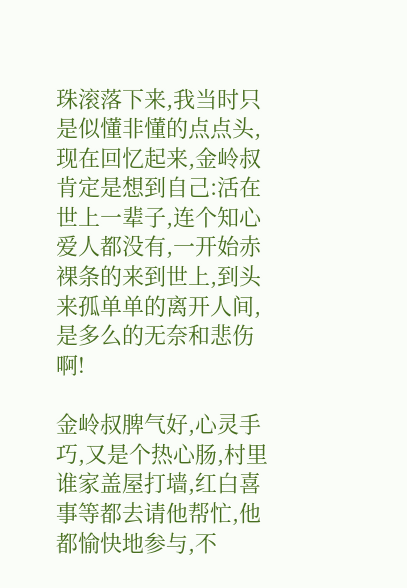珠滚落下来,我当时只是似懂非懂的点点头,现在回忆起来,金岭叔肯定是想到自己:活在世上一辈子,连个知心爱人都没有,一开始赤裸条的来到世上,到头来孤单单的离开人间,是多么的无奈和悲伤啊!

金岭叔脾气好,心灵手巧,又是个热心肠,村里谁家盖屋打墙,红白喜事等都去请他帮忙,他都愉快地参与,不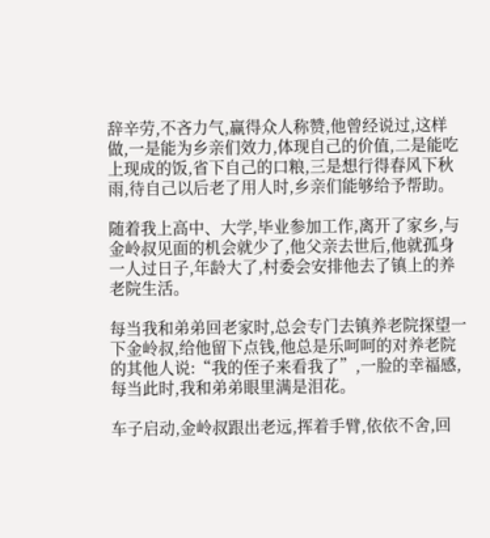辞辛劳,不吝力气,赢得众人称赞,他曾经说过,这样做,一是能为乡亲们效力,体现自己的价值,二是能吃上现成的饭,省下自己的口粮,三是想行得春风下秋雨,待自己以后老了用人时,乡亲们能够给予帮助。

随着我上高中、大学,毕业参加工作,离开了家乡,与金岭叔见面的机会就少了,他父亲去世后,他就孤身一人过日子,年龄大了,村委会安排他去了镇上的养老院生活。

每当我和弟弟回老家时,总会专门去镇养老院探望一下金岭叔,给他留下点钱,他总是乐呵呵的对养老院的其他人说:“我的侄子来看我了”,一脸的幸福感,每当此时,我和弟弟眼里满是泪花。

车子启动,金岭叔跟出老远,挥着手臂,依依不舍,回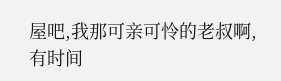屋吧,我那可亲可怜的老叔啊,有时间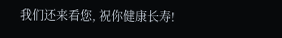我们还来看您, 祝你健康长寿!